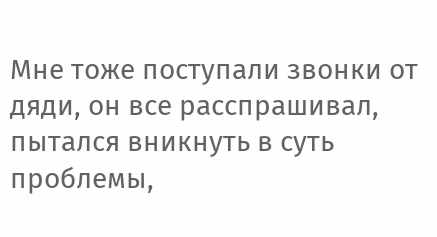Мне тоже поступали звонки от дяди, он все расспрашивал, пытался вникнуть в суть проблемы,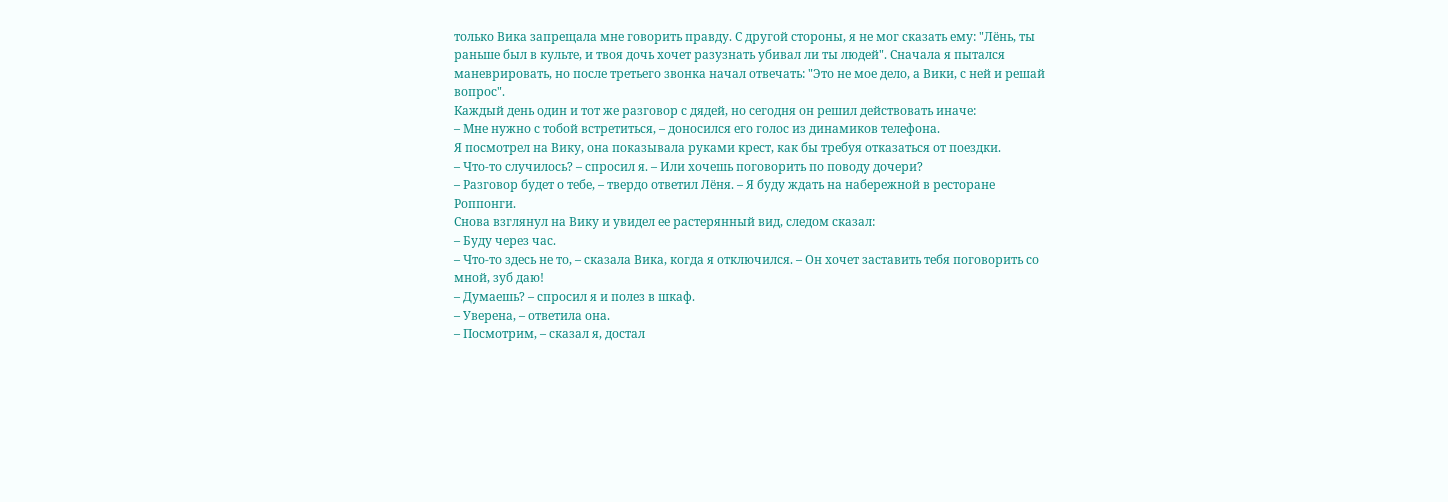только Вика запрещала мне говорить правду. С другой стороны, я не мог сказать ему: "Лёнь, ты раньше был в культе, и твоя дочь хочет разузнать убивал ли ты людей". Сначала я пытался маневрировать, но после третьего звонка начал отвечать: "Это не мое дело, а Вики, с ней и решай вопрос".
Каждый день один и тот же разговор с дядей, но сегодня он решил действовать иначе:
– Мне нужно с тобой встретиться, – доносился его голос из динамиков телефона.
Я посмотрел на Вику, она показывала руками крест, как бы требуя отказаться от поездки.
– Что-то случилось? – спросил я. – Или хочешь поговорить по поводу дочери?
– Разговор будет о тебе, – твердо ответил Лёня. – Я буду ждать на набережной в ресторане Роппонги.
Снова взглянул на Вику и увидел ее растерянный вид, следом сказал:
– Буду через час.
– Что-то здесь не то, – сказала Вика, когда я отключился. – Он хочет заставить тебя поговорить со мной, зуб даю!
– Думаешь? – спросил я и полез в шкаф.
– Уверена, – ответила она.
– Посмотрим, – сказал я, достал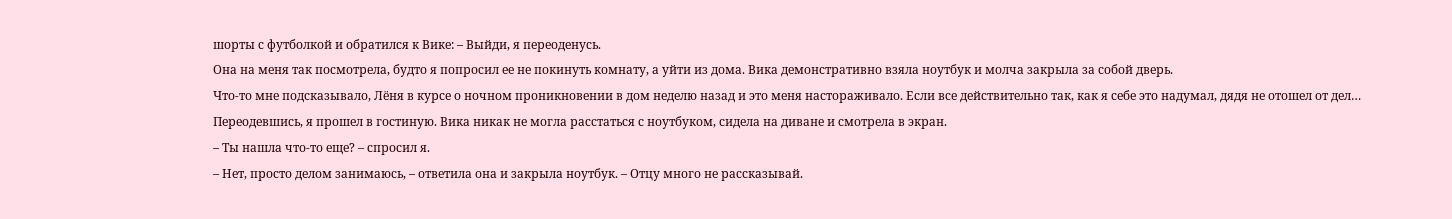шорты с футболкой и обратился к Вике: – Выйди, я переоденусь.
Она на меня так посмотрела, будто я попросил ее не покинуть комнату, а уйти из дома. Вика демонстративно взяла ноутбук и молча закрыла за собой дверь.
Что-то мне подсказывало, Лёня в курсе о ночном проникновении в дом неделю назад и это меня настораживало. Если все действительно так, как я себе это надумал, дядя не отошел от дел…
Переодевшись, я прошел в гостиную. Вика никак не могла расстаться с ноутбуком, сидела на диване и смотрела в экран.
– Ты нашла что-то еще? – спросил я.
– Нет, просто делом занимаюсь, – ответила она и закрыла ноутбук. – Отцу много не рассказывай.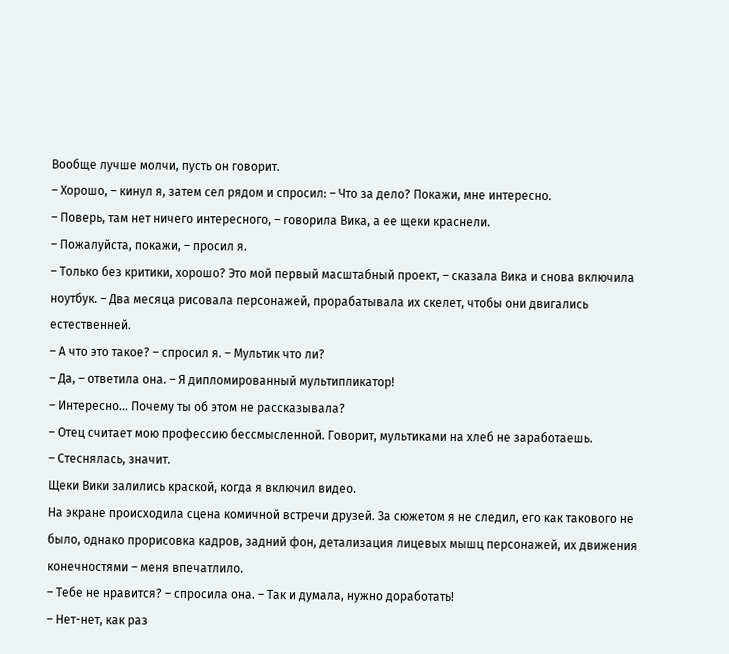Вообще лучше молчи, пусть он говорит.
– Хорошо, – кинул я, затем сел рядом и спросил: – Что за дело? Покажи, мне интересно.
– Поверь, там нет ничего интересного, – говорила Вика, а ее щеки краснели.
– Пожалуйста, покажи, – просил я.
– Только без критики, хорошо? Это мой первый масштабный проект, – сказала Вика и снова включила ноутбук. – Два месяца рисовала персонажей, прорабатывала их скелет, чтобы они двигались естественней.
– А что это такое? – спросил я. – Мультик что ли?
– Да, – ответила она. – Я дипломированный мультипликатор!
– Интересно… Почему ты об этом не рассказывала?
– Отец считает мою профессию бессмысленной. Говорит, мультиками на хлеб не заработаешь.
– Стеснялась, значит.
Щеки Вики залились краской, когда я включил видео.
На экране происходила сцена комичной встречи друзей. За сюжетом я не следил, его как такового не было, однако прорисовка кадров, задний фон, детализация лицевых мышц персонажей, их движения конечностями – меня впечатлило.
– Тебе не нравится? – спросила она. – Так и думала, нужно доработать!
– Нет-нет, как раз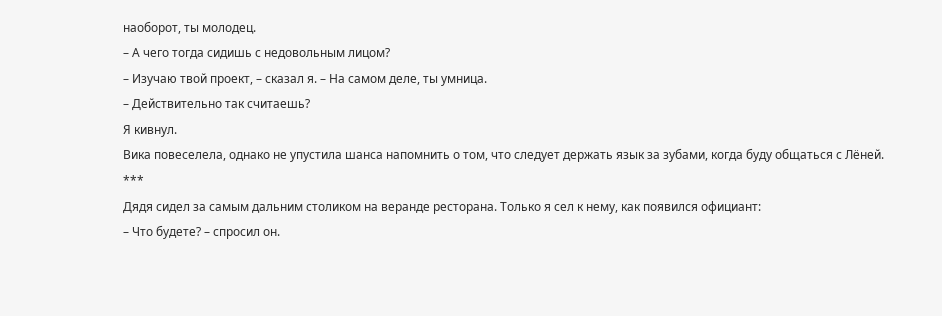наоборот, ты молодец.
– А чего тогда сидишь с недовольным лицом?
– Изучаю твой проект, – сказал я. – На самом деле, ты умница.
– Действительно так считаешь?
Я кивнул.
Вика повеселела, однако не упустила шанса напомнить о том, что следует держать язык за зубами, когда буду общаться с Лёней.
***
Дядя сидел за самым дальним столиком на веранде ресторана. Только я сел к нему, как появился официант:
– Что будете? – спросил он.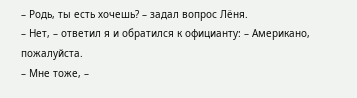– Родь, ты есть хочешь? – задал вопрос Лёня.
– Нет, – ответил я и обратился к официанту: – Американо, пожалуйста.
– Мне тоже, –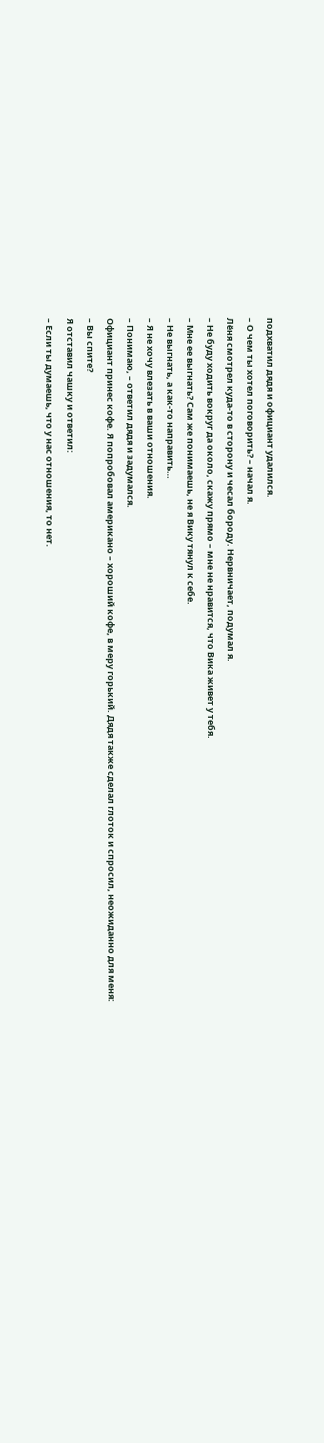подхватил дядя и официант удалился.
– О чем ты хотел поговорить? – начал я.
Лёня смотрел куда-то в сторону и чесал бороду. Нервничает, подумал я.
– Не буду ходить вокруг да около, скажу прямо – мне не нравится, что Вика живет у тебя.
– Мне ее выгнать? Сам же понимаешь, не я Вику тянул к себе.
– Не выгнать, а как-то направить…
– Я не хочу влезать в ваши отношения.
– Понимаю, – ответил дядя и задумался.
Официант принес кофе. Я попробовал американо – хороший кофе, в меру горький. Дядя также сделал глоток и спросил, неожиданно для меня:
– Вы спите?
Я отставил чашку и ответил:
– Если ты думаешь, что у нас отношения, то нет.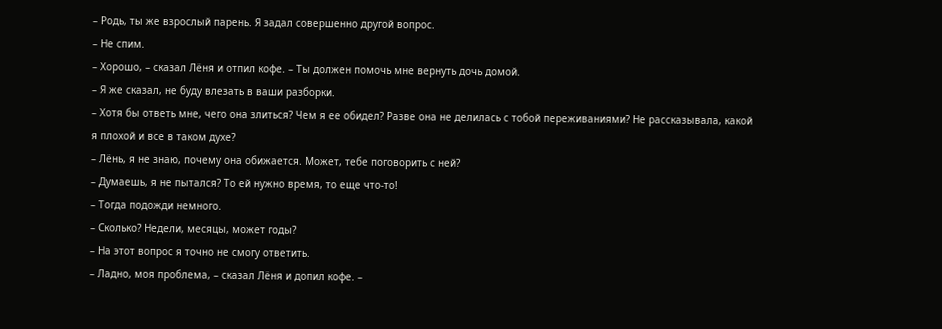– Родь, ты же взрослый парень. Я задал совершенно другой вопрос.
– Не спим.
– Хорошо, – сказал Лёня и отпил кофе. – Ты должен помочь мне вернуть дочь домой.
– Я же сказал, не буду влезать в ваши разборки.
– Хотя бы ответь мне, чего она злиться? Чем я ее обидел? Разве она не делилась с тобой переживаниями? Не рассказывала, какой я плохой и все в таком духе?
– Лёнь, я не знаю, почему она обижается. Может, тебе поговорить с ней?
– Думаешь, я не пытался? То ей нужно время, то еще что-то!
– Тогда подожди немного.
– Сколько? Недели, месяцы, может годы?
– На этот вопрос я точно не смогу ответить.
– Ладно, моя проблема, – сказал Лёня и допил кофе. –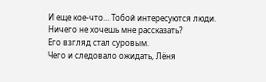И еще кое-что… Тобой интересуются люди. Ничего не хочешь мне рассказать?
Его взгляд стал суровым.
Чего и следовало ожидать, Лёня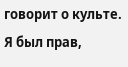говорит о культе. Я был прав,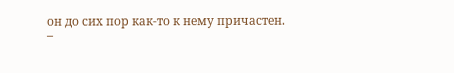он до сих пор как-то к нему причастен.
–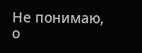Не понимаю, о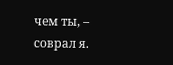чем ты, – соврал я.